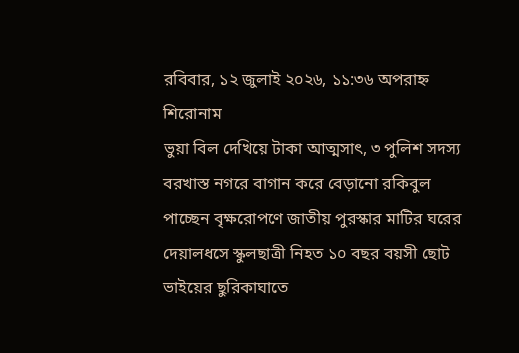রবিবার, ১২ জুলাই ২০২৬, ১১:৩৬ অপরাহ্ন
শিরোনাম
ভুয়া বিল দেখিয়ে টাকা আত্মসাৎ, ৩ পুলিশ সদস্য বরখাস্ত নগরে বাগান করে বেড়ানো রকিবুল পাচ্ছেন বৃক্ষরোপণে জাতীয় পুরস্কার মাটির ঘরের দেয়ালধসে স্কুলছাত্রী নিহত ১০ বছর বয়সী ছোট ভাইয়ের ছুরিকাঘাতে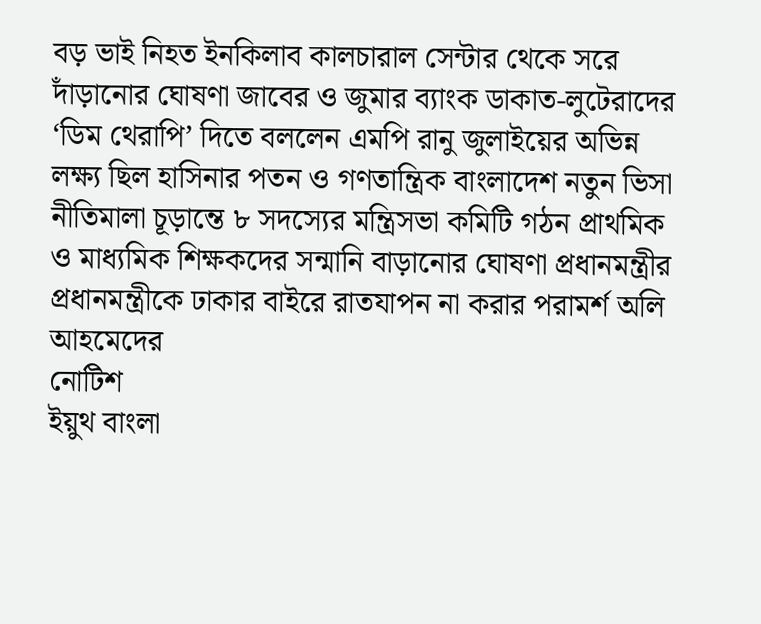বড় ভাই নিহত ইনকিলাব কালচারাল সেন্টার থেকে সরে দাঁড়ানোর ঘোষণা জাবের ও জুমার ব্যাংক ডাকাত-লুটেরাদের ‘ডিম থেরাপি’ দিতে বললেন এমপি রানু জুলাইয়ের অভিন্ন লক্ষ্য ছিল হাসিনার পতন ও গণতান্ত্রিক বাংলাদেশ নতুন ভিসা নীতিমালা চূড়ান্তে ৮ সদস্যের মন্ত্রিসভা কমিটি গঠন প্রাথমিক ও মাধ্যমিক শিক্ষকদের সন্মানি বাড়ানোর ঘোষণা প্রধানমন্ত্রীর প্রধানমন্ত্রীকে ঢাকার বাইরে রাতযাপন না করার পরামর্শ অলি আহমেদের
নোটিশ
ইয়ুথ বাংলা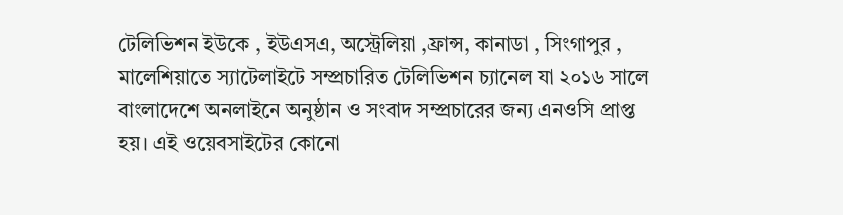টেলিভিশন ইউকে , ইউএসএ, অস্ট্রেলিয়া ,ফ্রান্স, কানাডা , সিংগাপুর , মালেশিয়াতে স্যাটেলাইটে সম্প্রচারিত টেলিভিশন চ্যানেল যা ২০১৬ সালে বাংলাদেশে অনলাইনে অনুষ্ঠান ও সংবাদ সম্প্রচারের জন্য এনওসি প্রাপ্ত হয়। এই ওয়েবসাইটের কোনো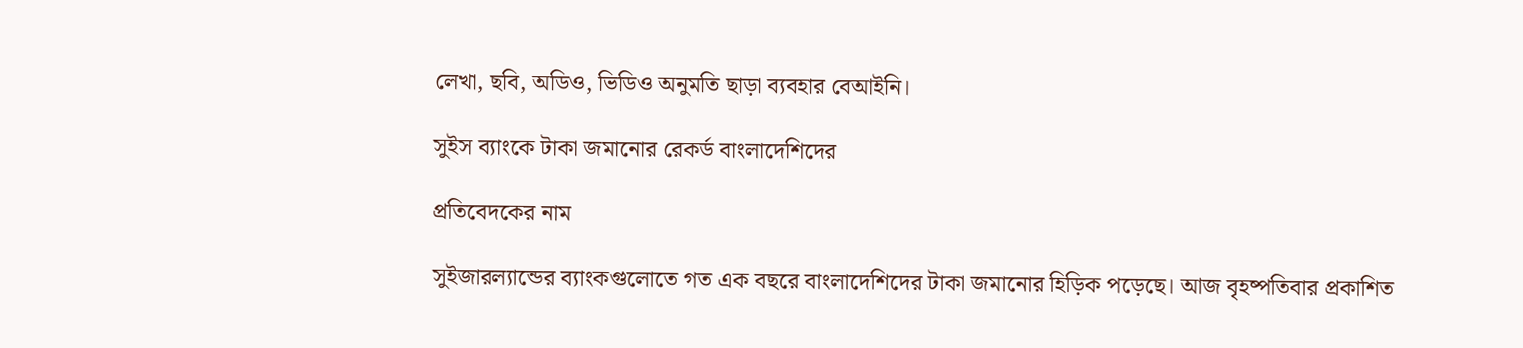লেখা, ছবি, অডিও, ভিডিও অনুমতি ছাড়া ব্যবহার বেআইনি।

সুইস ব্যাংকে টাকা জমানোর রেকর্ড বাংলাদেশিদের

প্রতিবেদকের নাম

সুইজারল্যান্ডের ব্যাংকগুলোতে গত এক বছরে বাংলাদেশিদের টাকা জমানোর হিড়িক পড়েছে। আজ বৃহষ্পতিবার প্রকাশিত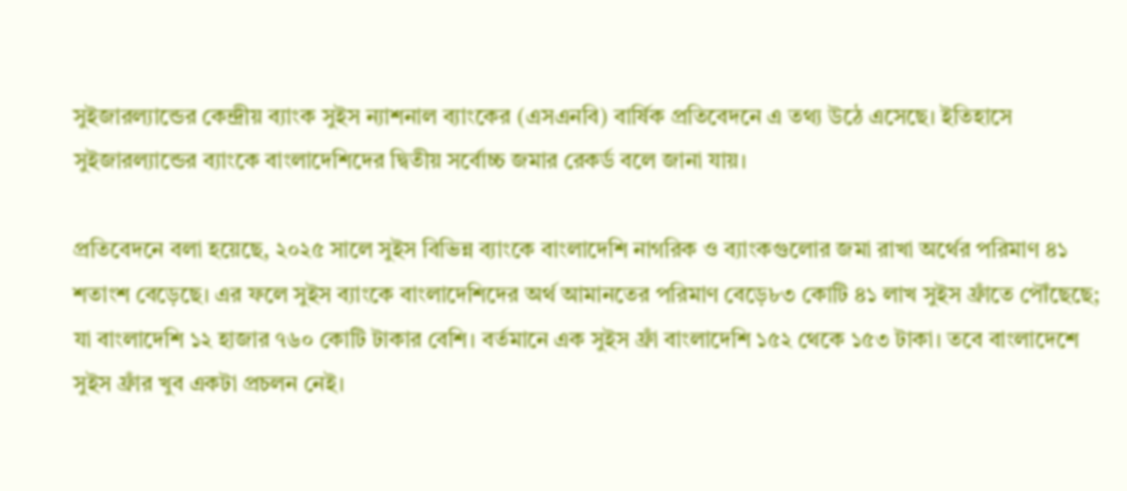সুইজারল্যান্ডের কেন্দ্রীয় ব্যাংক সুইস ন্যাশনাল ব্যাংকের (এসএনবি) বার্ষিক প্রতিবেদনে এ তথ্য উঠে এসেছে। ইতিহাসে সুইজারল্যান্ডের ব্যাংকে বাংলাদেশিদের দ্বিতীয় সর্বোচ্চ জমার রেকর্ড বলে জানা যায়।

প্রতিবেদনে বলা হয়েছে, ২০২৫ সালে সুইস বিভিন্ন ব্যাংকে বাংলাদেশি নাগরিক ও ব্যাংকগুলোর জমা রাখা অর্থের পরিমাণ ৪১ শতাংশ বেড়েছে। এর ফলে সুইস ব্যাংকে বাংলাদেশিদের অর্থ আমানতের পরিমাণ বেড়ে৮৩ কোটি ৪১ লাখ সুইস ফ্রাঁতে পৌঁছেছে; যা বাংলাদেশি ১২ হাজার ৭৬০ কোটি টাকার বেশি। বর্তমানে এক সুইস ফ্রাঁ বাংলাদেশি ১৫২ থেকে ১৫৩ টাকা। তবে বাংলাদেশে সুইস ফ্রাঁর খুব একটা প্রচলন নেই।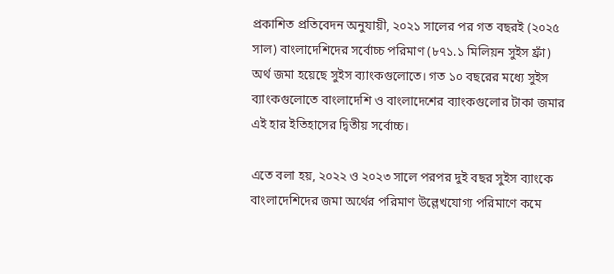প্রকাশিত প্রতিবেদন অনুযায়ী, ২০২১ সালের পর গত বছরই (২০২৫ সাল) বাংলাদেশিদের সর্বোচ্চ পরিমাণ (৮৭১.১ মিলিয়ন সুইস ফ্রাঁ) অর্থ জমা হয়েছে সুইস ব্যাংকগুলোতে। গত ১০ বছরের মধ্যে সুইস ব্যাংকগুলোতে বাংলাদেশি ও বাংলাদেশের ব্যাংকগুলোর টাকা জমার এই হার ইতিহাসের দ্বিতীয় সর্বোচ্চ।

এতে বলা হয়, ২০২২ ও ২০২৩ সালে পরপর দুই বছর সুইস ব্যাংকে বাংলাদেশিদের জমা অর্থের পরিমাণ উল্লেখযোগ্য পরিমাণে কমে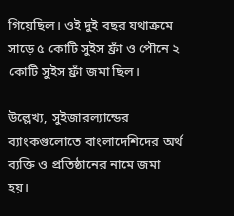গিয়েছিল। ওই দুই বছর যথাক্রমে সাড়ে ৫ কোটি সুইস ফ্রাঁ ও পৌনে ২ কোটি সুইস ফ্রাঁ জমা ছিল।

উল্লেখ্য, সুইজারল্যান্ডের ব্যাংকগুলোতে বাংলাদেশিদের অর্থ ব্যক্তি ও প্রতিষ্ঠানের নামে জমা হয়।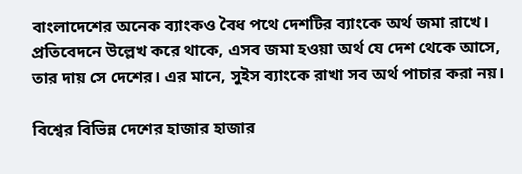বাংলাদেশের অনেক ব্যাংকও বৈধ পথে দেশটির ব্যাংকে অর্থ জমা রাখে। প্রতিবেদনে উল্লেখ করে থাকে, এসব জমা হওয়া অর্থ যে দেশ থেকে আসে, তার দায় সে দেশের। এর মানে, সুইস ব্যাংকে রাখা সব অর্থ পাচার করা নয়।

বিশ্বের বিভিন্ন দেশের হাজার হাজার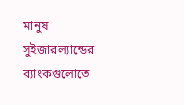মানুষ সুইজারল্যান্ডের ব্যাংকগুলোতে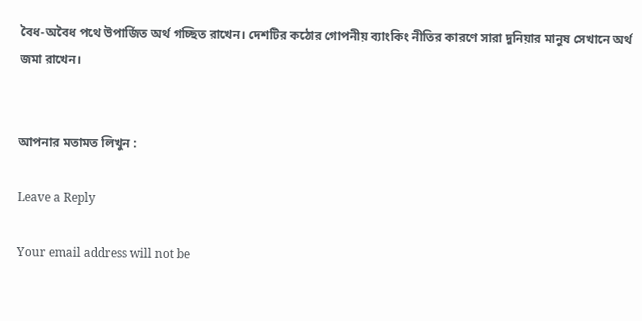বৈধ-অবৈধ পথে উপার্জিত অর্থ গচ্ছিত রাখেন। দেশটির কঠোর গোপনীয় ব্যাংকিং নীতির কারণে সারা দুনিয়ার মানুষ সেখানে অর্থ জমা রাখেন।


আপনার মতামত লিখুন :

Leave a Reply

Your email address will not be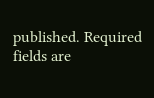published. Required fields are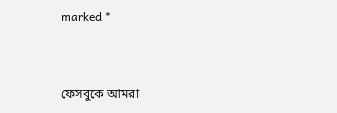marked *


ফেসবুকে আমরা